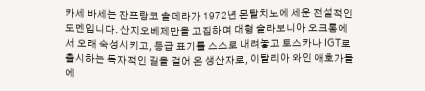카세 바세는 잔프랑코 솔데라가 1972년 몬탈치노에 세운 전설적인 도멘입니다. 산지오베제만을 고집하며 대형 슬라보니아 오크통에서 오래 숙성시키고, 등급 표기를 스스로 내려놓고 토스카나 IGT로 출시하는 독자적인 길을 걸어 온 생산자로, 이탈리아 와인 애호가들에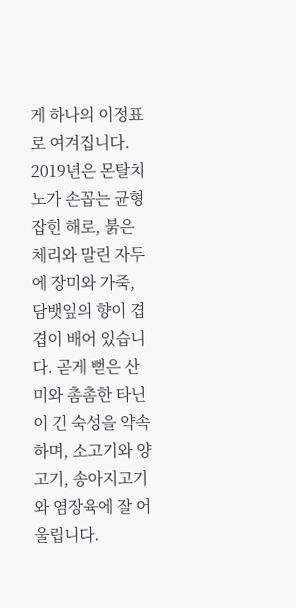게 하나의 이정표로 여겨집니다.
2019년은 몬탈치노가 손꼽는 균형 잡힌 해로, 붉은 체리와 말린 자두에 장미와 가죽, 담뱃잎의 향이 겹겹이 배어 있습니다. 곧게 뻗은 산미와 촘촘한 타닌이 긴 숙성을 약속하며, 소고기와 양고기, 송아지고기와 염장육에 잘 어울립니다.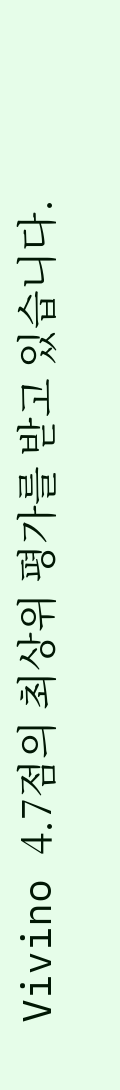Vivino 4.7점의 최상위 평가를 받고 있습니다.